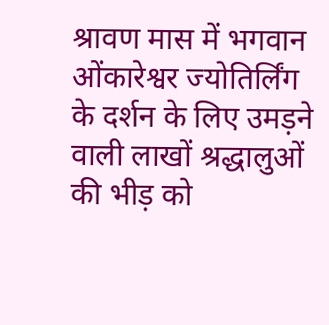श्रावण मास में भगवान ओंकारेश्वर ज्योतिर्लिंग के दर्शन के लिए उमड़ने वाली लाखों श्रद्धालुओं की भीड़ को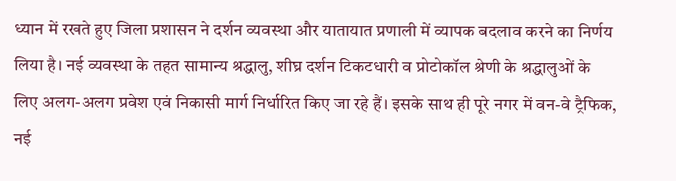ध्यान में रखते हुए जिला प्रशासन ने दर्शन व्यवस्था और यातायात प्रणाली में व्यापक बदलाव करने का निर्णय लिया है। नई व्यवस्था के तहत सामान्य श्रद्धालु, शीघ्र दर्शन टिकटधारी व प्रोटोकॉल श्रेणी के श्रद्धालुओं के लिए अलग-अलग प्रवेश एवं निकासी मार्ग निर्धारित किए जा रहे हैं। इसके साथ ही पूरे नगर में वन-वे ट्रैफिक, नई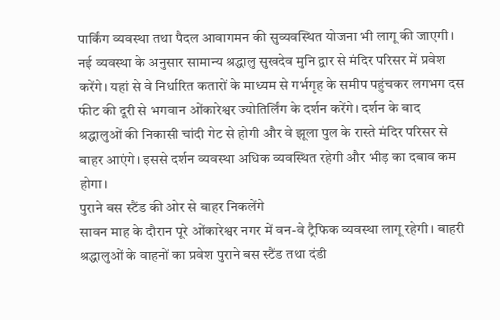पार्किंग व्यवस्था तथा पैदल आवागमन की सुव्यवस्थित योजना भी लागू की जाएगी।
नई व्यवस्था के अनुसार सामान्य श्रद्धालु सुखदेव मुनि द्वार से मंदिर परिसर में प्रवेश करेंगे। यहां से वे निर्धारित कतारों के माध्यम से गर्भगृह के समीप पहुंचकर लगभग दस फीट की दूरी से भगवान ओंकारेश्वर ज्योतिर्लिंग के दर्शन करेंगे। दर्शन के बाद श्रद्धालुओं की निकासी चांदी गेट से होगी और वे झूला पुल के रास्ते मंदिर परिसर से बाहर आएंगे। इससे दर्शन व्यवस्था अधिक व्यवस्थित रहेगी और भीड़ का दबाव कम होगा।
पुराने बस स्टैंड की ओर से बाहर निकलेंगे
सावन माह के दौरान पूरे ओंकारेश्वर नगर में वन-वे ट्रैफिक व्यवस्था लागू रहेगी। बाहरी श्रद्धालुओं के वाहनों का प्रवेश पुराने बस स्टैंड तथा दंडी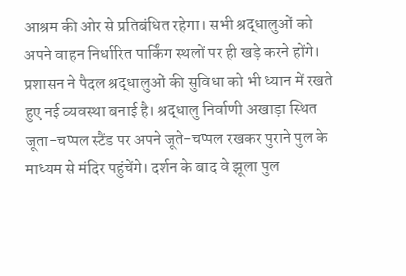आश्रम की ओर से प्रतिबंधित रहेगा। सभी श्रद्धालुओं को अपने वाहन निर्धारित पार्किंग स्थलों पर ही खड़े करने होंगे। प्रशासन ने पैदल श्रद्धालुओं की सुविधा को भी ध्यान में रखते हुए नई व्यवस्था बनाई है। श्रद्धालु निर्वाणी अखाड़ा स्थित जूता-चप्पल स्टैंड पर अपने जूते-चप्पल रखकर पुराने पुल के माध्यम से मंदिर पहुंचेंगे। दर्शन के बाद वे झूला पुल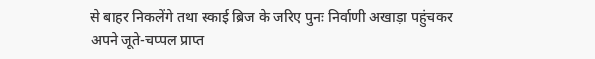से बाहर निकलेंगे तथा स्काई ब्रिज के जरिए पुनः निर्वाणी अखाड़ा पहुंचकर अपने जूते-चप्पल प्राप्त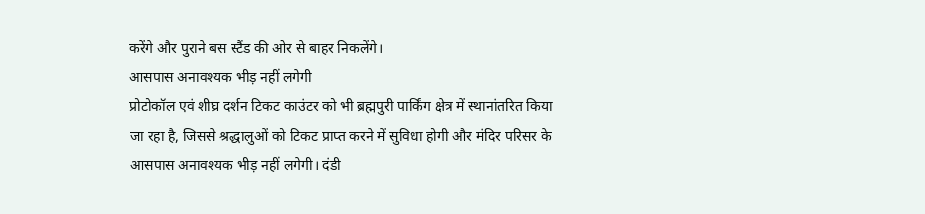करेंगे और पुराने बस स्टैंड की ओर से बाहर निकलेंगे।
आसपास अनावश्यक भीड़ नहीं लगेगी
प्रोटोकॉल एवं शीघ्र दर्शन टिकट काउंटर को भी ब्रह्मपुरी पार्किंग क्षेत्र में स्थानांतरित किया जा रहा है, जिससे श्रद्धालुओं को टिकट प्राप्त करने में सुविधा होगी और मंदिर परिसर के आसपास अनावश्यक भीड़ नहीं लगेगी। दंडी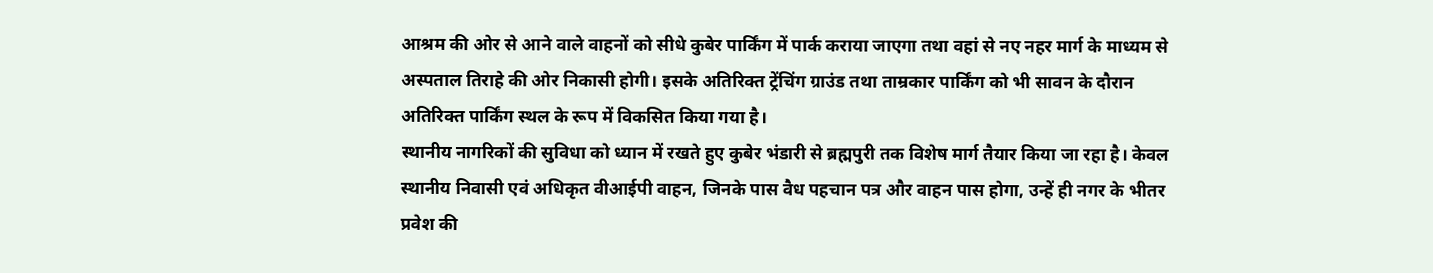आश्रम की ओर से आने वाले वाहनों को सीधे कुबेर पार्किंग में पार्क कराया जाएगा तथा वहां से नए नहर मार्ग के माध्यम से अस्पताल तिराहे की ओर निकासी होगी। इसके अतिरिक्त ट्रेंचिंग ग्राउंड तथा ताम्रकार पार्किंग को भी सावन के दौरान अतिरिक्त पार्किंग स्थल के रूप में विकसित किया गया है।
स्थानीय नागरिकों की सुविधा को ध्यान में रखते हुए कुबेर भंडारी से ब्रह्मपुरी तक विशेष मार्ग तैयार किया जा रहा है। केवल स्थानीय निवासी एवं अधिकृत वीआईपी वाहन, जिनके पास वैध पहचान पत्र और वाहन पास होगा, उन्हें ही नगर के भीतर प्रवेश की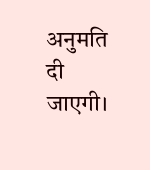अनुमति दी जाएगी।